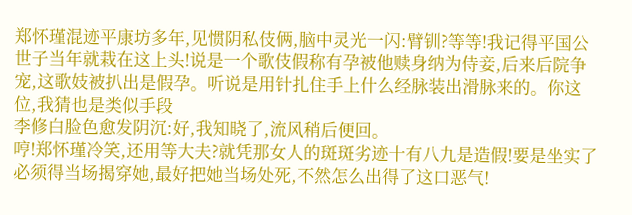郑怀瑾混迹平康坊多年,见惯阴私伎俩,脑中灵光一闪:臂钏?等等!我记得平国公世子当年就栽在这上头!说是一个歌伎假称有孕被他赎身纳为侍妾,后来后院争宠,这歌妓被扒出是假孕。听说是用针扎住手上什么经脉装出滑脉来的。你这位,我猜也是类似手段
李修白脸色愈发阴沉:好,我知晓了,流风稍后便回。
哼!郑怀瑾冷笑,还用等大夫?就凭那女人的斑斑劣迹十有八九是造假!要是坐实了必须得当场揭穿她,最好把她当场处死,不然怎么出得了这口恶气!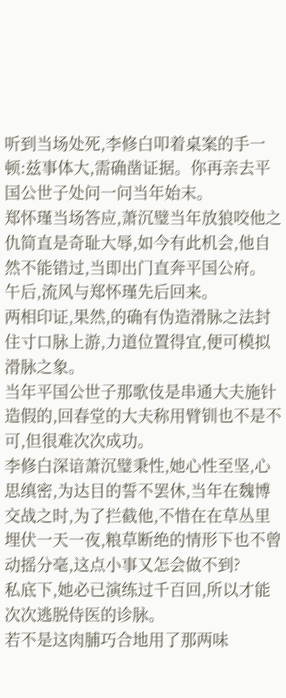听到当场处死,李修白叩着桌案的手一顿:兹事体大,需确凿证据。你再亲去平国公世子处问一问当年始末。
郑怀瑾当场答应,萧沉璧当年放狼咬他之仇简直是奇耻大辱,如今有此机会,他自然不能错过,当即出门直奔平国公府。
午后,流风与郑怀瑾先后回来。
两相印证,果然,的确有伪造滑脉之法封住寸口脉上游,力道位置得宜,便可模拟滑脉之象。
当年平国公世子那歌伎是串通大夫施针造假的,回春堂的大夫称用臂钏也不是不可,但很难次次成功。
李修白深谙萧沉璧秉性,她心性至坚,心思缜密,为达目的誓不罢休,当年在魏博交战之时,为了拦截他,不惜在在草丛里埋伏一天一夜,粮草断绝的情形下也不曾动摇分毫,这点小事又怎会做不到?
私底下,她必已演练过千百回,所以才能次次逃脱侍医的诊脉。
若不是这肉脯巧合地用了那两味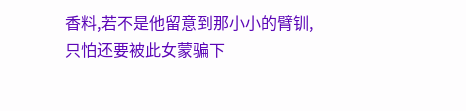香料,若不是他留意到那小小的臂钏,只怕还要被此女蒙骗下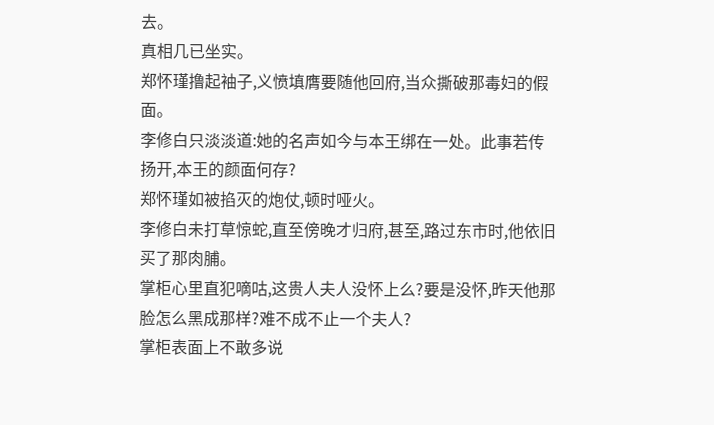去。
真相几已坐实。
郑怀瑾撸起袖子,义愤填膺要随他回府,当众撕破那毒妇的假面。
李修白只淡淡道:她的名声如今与本王绑在一处。此事若传扬开,本王的颜面何存?
郑怀瑾如被掐灭的炮仗,顿时哑火。
李修白未打草惊蛇,直至傍晚才归府,甚至,路过东市时,他依旧买了那肉脯。
掌柜心里直犯嘀咕,这贵人夫人没怀上么?要是没怀,昨天他那脸怎么黑成那样?难不成不止一个夫人?
掌柜表面上不敢多说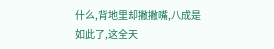什么,背地里却撇撇嘴,八成是如此了,这全天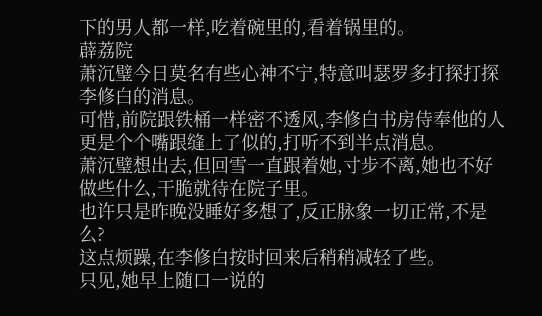下的男人都一样,吃着碗里的,看着锅里的。
薜荔院
萧沉璧今日莫名有些心神不宁,特意叫瑟罗多打探打探李修白的消息。
可惜,前院跟铁桶一样密不透风,李修白书房侍奉他的人更是个个嘴跟缝上了似的,打听不到半点消息。
萧沉璧想出去,但回雪一直跟着她,寸步不离,她也不好做些什么,干脆就待在院子里。
也许只是昨晚没睡好多想了,反正脉象一切正常,不是么?
这点烦躁,在李修白按时回来后稍稍减轻了些。
只见,她早上随口一说的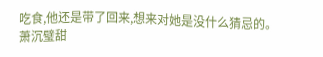吃食,他还是带了回来,想来对她是没什么猜忌的。
萧沉璧甜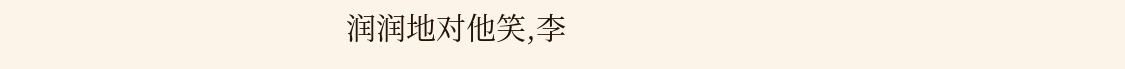润润地对他笑,李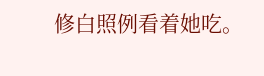修白照例看着她吃。